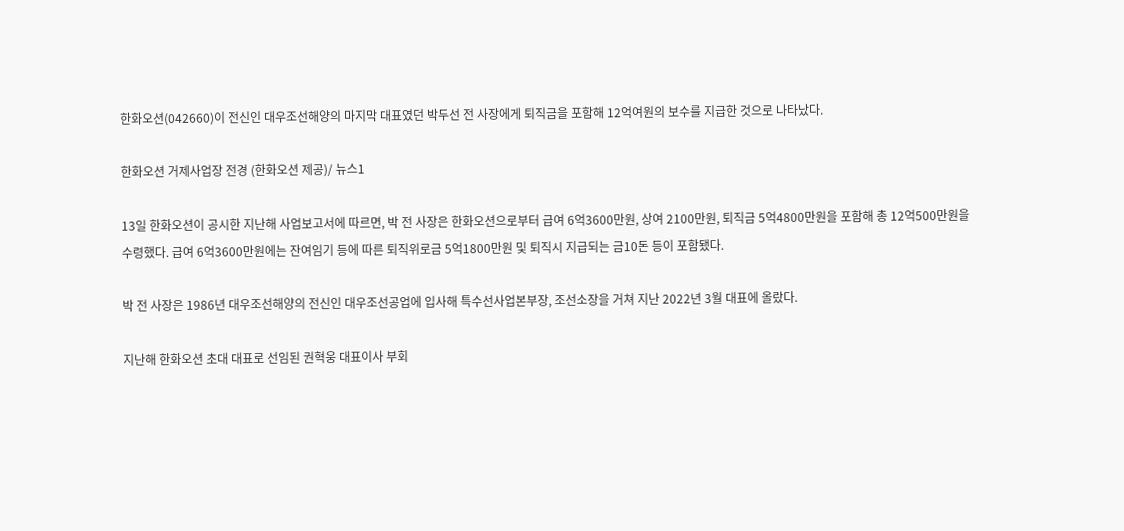한화오션(042660)이 전신인 대우조선해양의 마지막 대표였던 박두선 전 사장에게 퇴직금을 포함해 12억여원의 보수를 지급한 것으로 나타났다.

한화오션 거제사업장 전경 (한화오션 제공)/ 뉴스1

13일 한화오션이 공시한 지난해 사업보고서에 따르면, 박 전 사장은 한화오션으로부터 급여 6억3600만원, 상여 2100만원, 퇴직금 5억4800만원을 포함해 총 12억500만원을 수령했다. 급여 6억3600만원에는 잔여임기 등에 따른 퇴직위로금 5억1800만원 및 퇴직시 지급되는 금10돈 등이 포함됐다.

박 전 사장은 1986년 대우조선해양의 전신인 대우조선공업에 입사해 특수선사업본부장, 조선소장을 거쳐 지난 2022년 3월 대표에 올랐다.

지난해 한화오션 초대 대표로 선임된 권혁웅 대표이사 부회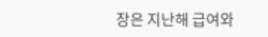장은 지난해 급여와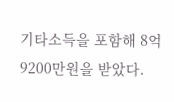기타소득을 포함해 8억9200만원을 받았다.